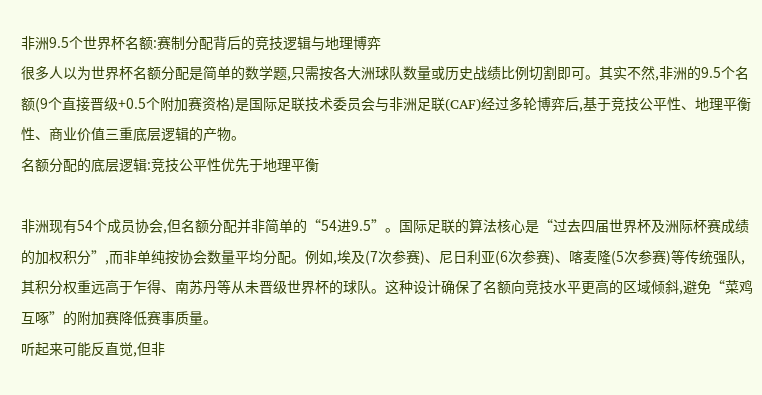非洲9.5个世界杯名额:赛制分配背后的竞技逻辑与地理博弈
很多人以为世界杯名额分配是简单的数学题,只需按各大洲球队数量或历史战绩比例切割即可。其实不然,非洲的9.5个名额(9个直接晋级+0.5个附加赛资格)是国际足联技术委员会与非洲足联(CAF)经过多轮博弈后,基于竞技公平性、地理平衡性、商业价值三重底层逻辑的产物。
名额分配的底层逻辑:竞技公平性优先于地理平衡

非洲现有54个成员协会,但名额分配并非简单的“54进9.5”。国际足联的算法核心是“过去四届世界杯及洲际杯赛成绩的加权积分”,而非单纯按协会数量平均分配。例如,埃及(7次参赛)、尼日利亚(6次参赛)、喀麦隆(5次参赛)等传统强队,其积分权重远高于乍得、南苏丹等从未晋级世界杯的球队。这种设计确保了名额向竞技水平更高的区域倾斜,避免“菜鸡互啄”的附加赛降低赛事质量。
听起来可能反直觉,但非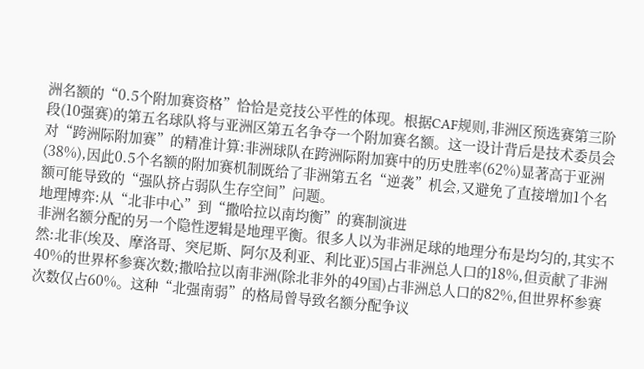洲名额的“0.5个附加赛资格”恰恰是竞技公平性的体现。根据CAF规则,非洲区预选赛第三阶段(10强赛)的第五名球队将与亚洲区第五名争夺一个附加赛名额。这一设计背后是技术委员会对“跨洲际附加赛”的精准计算:非洲球队在跨洲际附加赛中的历史胜率(62%)显著高于亚洲(38%),因此0.5个名额的附加赛机制既给了非洲第五名“逆袭”机会,又避免了直接增加1个名额可能导致的“强队挤占弱队生存空间”问题。
地理博弈:从“北非中心”到“撒哈拉以南均衡”的赛制演进
非洲名额分配的另一个隐性逻辑是地理平衡。很多人以为非洲足球的地理分布是均匀的,其实不然:北非(埃及、摩洛哥、突尼斯、阿尔及利亚、利比亚)5国占非洲总人口的18%,但贡献了非洲40%的世界杯参赛次数;撒哈拉以南非洲(除北非外的49国)占非洲总人口的82%,但世界杯参赛次数仅占60%。这种“北强南弱”的格局曾导致名额分配争议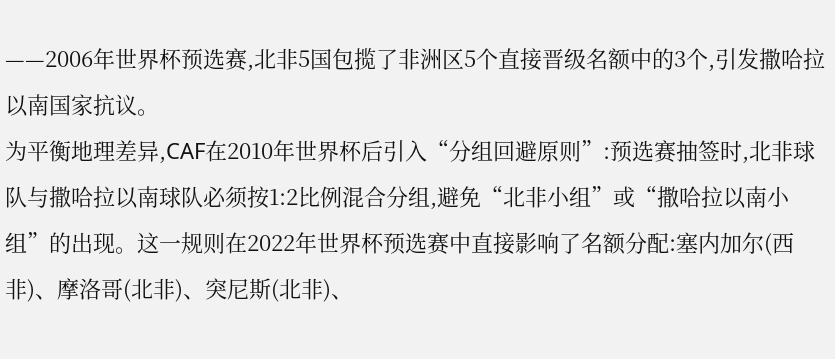——2006年世界杯预选赛,北非5国包揽了非洲区5个直接晋级名额中的3个,引发撒哈拉以南国家抗议。
为平衡地理差异,CAF在2010年世界杯后引入“分组回避原则”:预选赛抽签时,北非球队与撒哈拉以南球队必须按1:2比例混合分组,避免“北非小组”或“撒哈拉以南小组”的出现。这一规则在2022年世界杯预选赛中直接影响了名额分配:塞内加尔(西非)、摩洛哥(北非)、突尼斯(北非)、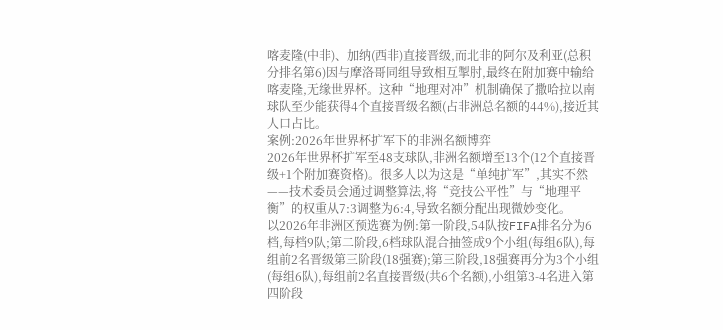喀麦隆(中非)、加纳(西非)直接晋级,而北非的阿尔及利亚(总积分排名第6)因与摩洛哥同组导致相互掣肘,最终在附加赛中输给喀麦隆,无缘世界杯。这种“地理对冲”机制确保了撒哈拉以南球队至少能获得4个直接晋级名额(占非洲总名额的44%),接近其人口占比。
案例:2026年世界杯扩军下的非洲名额博弈
2026年世界杯扩军至48支球队,非洲名额增至13个(12个直接晋级+1个附加赛资格)。很多人以为这是“单纯扩军”,其实不然——技术委员会通过调整算法,将“竞技公平性”与“地理平衡”的权重从7:3调整为6:4,导致名额分配出现微妙变化。
以2026年非洲区预选赛为例:第一阶段,54队按FIFA排名分为6档,每档9队;第二阶段,6档球队混合抽签成9个小组(每组6队),每组前2名晋级第三阶段(18强赛);第三阶段,18强赛再分为3个小组(每组6队),每组前2名直接晋级(共6个名额),小组第3-4名进入第四阶段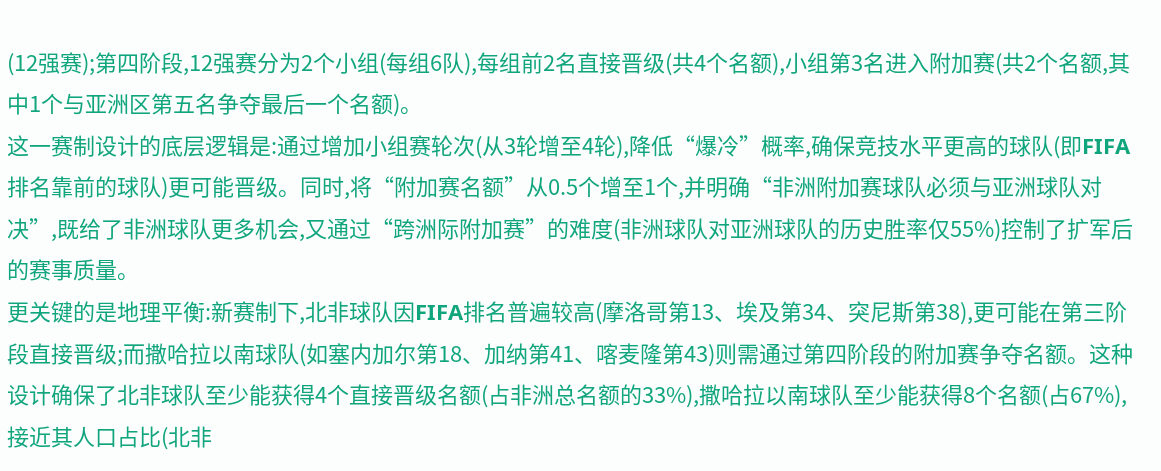(12强赛);第四阶段,12强赛分为2个小组(每组6队),每组前2名直接晋级(共4个名额),小组第3名进入附加赛(共2个名额,其中1个与亚洲区第五名争夺最后一个名额)。
这一赛制设计的底层逻辑是:通过增加小组赛轮次(从3轮增至4轮),降低“爆冷”概率,确保竞技水平更高的球队(即FIFA排名靠前的球队)更可能晋级。同时,将“附加赛名额”从0.5个增至1个,并明确“非洲附加赛球队必须与亚洲球队对决”,既给了非洲球队更多机会,又通过“跨洲际附加赛”的难度(非洲球队对亚洲球队的历史胜率仅55%)控制了扩军后的赛事质量。
更关键的是地理平衡:新赛制下,北非球队因FIFA排名普遍较高(摩洛哥第13、埃及第34、突尼斯第38),更可能在第三阶段直接晋级;而撒哈拉以南球队(如塞内加尔第18、加纳第41、喀麦隆第43)则需通过第四阶段的附加赛争夺名额。这种设计确保了北非球队至少能获得4个直接晋级名额(占非洲总名额的33%),撒哈拉以南球队至少能获得8个名额(占67%),接近其人口占比(北非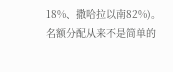18%、撒哈拉以南82%)。
名额分配从来不是简单的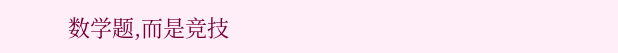数学题,而是竞技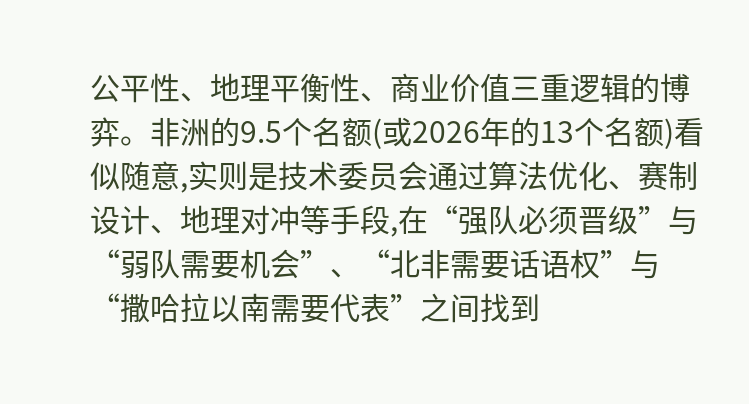公平性、地理平衡性、商业价值三重逻辑的博弈。非洲的9.5个名额(或2026年的13个名额)看似随意,实则是技术委员会通过算法优化、赛制设计、地理对冲等手段,在“强队必须晋级”与“弱队需要机会”、“北非需要话语权”与“撒哈拉以南需要代表”之间找到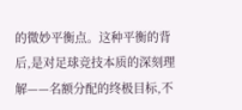的微妙平衡点。这种平衡的背后,是对足球竞技本质的深刻理解——名额分配的终极目标,不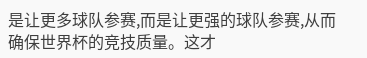是让更多球队参赛,而是让更强的球队参赛,从而确保世界杯的竞技质量。这才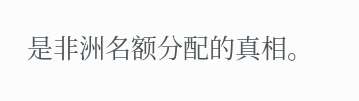是非洲名额分配的真相。